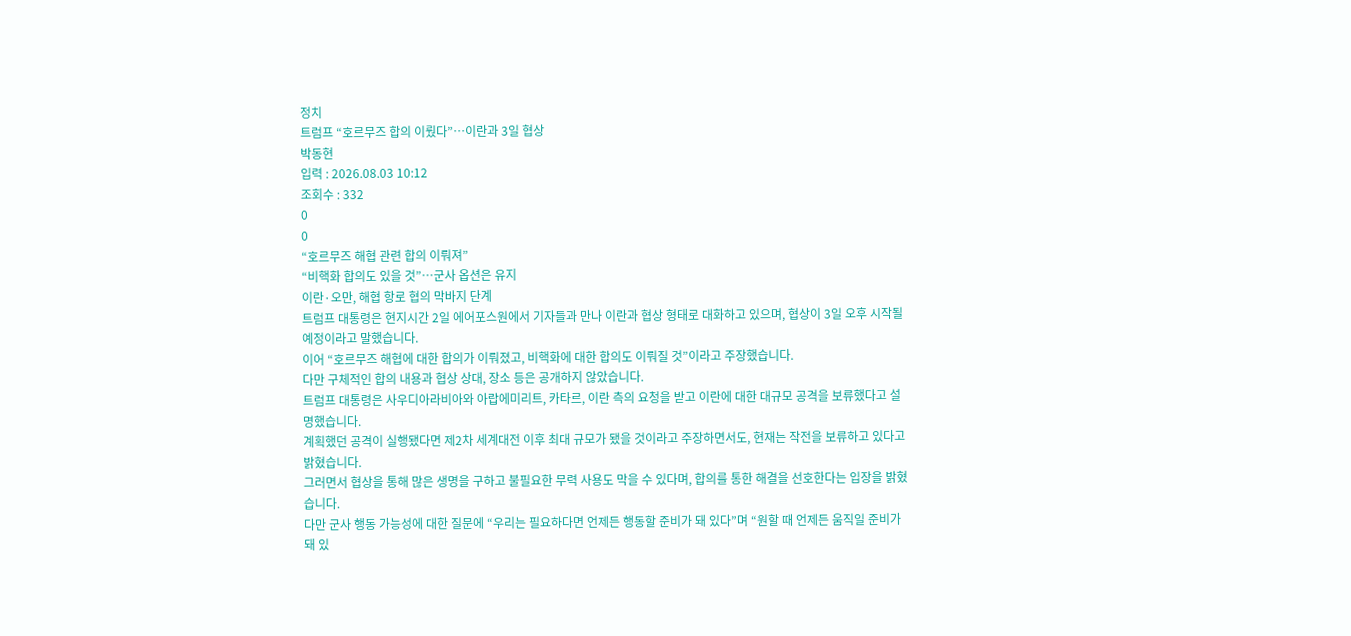정치
트럼프 “호르무즈 합의 이뤘다”…이란과 3일 협상
박동현
입력 : 2026.08.03 10:12
조회수 : 332
0
0
“호르무즈 해협 관련 합의 이뤄져”
“비핵화 합의도 있을 것”…군사 옵션은 유지
이란·오만, 해협 항로 협의 막바지 단계
트럼프 대통령은 현지시간 2일 에어포스원에서 기자들과 만나 이란과 협상 형태로 대화하고 있으며, 협상이 3일 오후 시작될 예정이라고 말했습니다.
이어 “호르무즈 해협에 대한 합의가 이뤄졌고, 비핵화에 대한 합의도 이뤄질 것”이라고 주장했습니다.
다만 구체적인 합의 내용과 협상 상대, 장소 등은 공개하지 않았습니다.
트럼프 대통령은 사우디아라비아와 아랍에미리트, 카타르, 이란 측의 요청을 받고 이란에 대한 대규모 공격을 보류했다고 설명했습니다.
계획했던 공격이 실행됐다면 제2차 세계대전 이후 최대 규모가 됐을 것이라고 주장하면서도, 현재는 작전을 보류하고 있다고 밝혔습니다.
그러면서 협상을 통해 많은 생명을 구하고 불필요한 무력 사용도 막을 수 있다며, 합의를 통한 해결을 선호한다는 입장을 밝혔습니다.
다만 군사 행동 가능성에 대한 질문에 “우리는 필요하다면 언제든 행동할 준비가 돼 있다”며 “원할 때 언제든 움직일 준비가 돼 있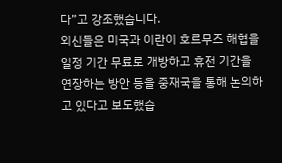다”고 강조했습니다.
외신들은 미국과 이란이 호르무즈 해협을 일정 기간 무료로 개방하고 휴전 기간을 연장하는 방안 등을 중재국을 통해 논의하고 있다고 보도했습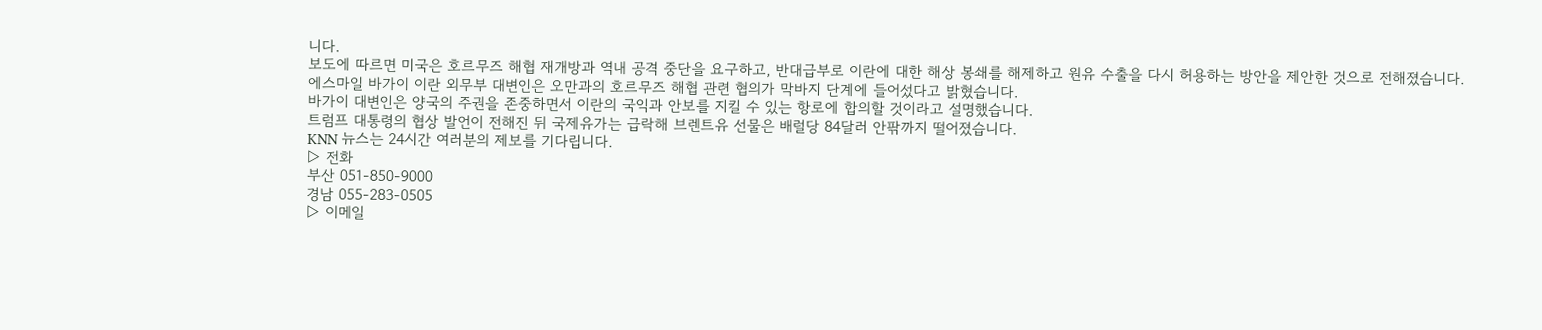니다.
보도에 따르면 미국은 호르무즈 해협 재개방과 역내 공격 중단을 요구하고, 반대급부로 이란에 대한 해상 봉쇄를 해제하고 원유 수출을 다시 허용하는 방안을 제안한 것으로 전해졌습니다.
에스마일 바가이 이란 외무부 대변인은 오만과의 호르무즈 해협 관련 협의가 막바지 단계에 들어섰다고 밝혔습니다.
바가이 대변인은 양국의 주권을 존중하면서 이란의 국익과 안보를 지킬 수 있는 항로에 합의할 것이라고 설명했습니다.
트럼프 대통령의 협상 발언이 전해진 뒤 국제유가는 급락해 브렌트유 선물은 배럴당 84달러 안팎까지 떨어졌습니다.
KNN 뉴스는 24시간 여러분의 제보를 기다립니다.
▷ 전화
부산 051-850-9000
경남 055-283-0505
▷ 이메일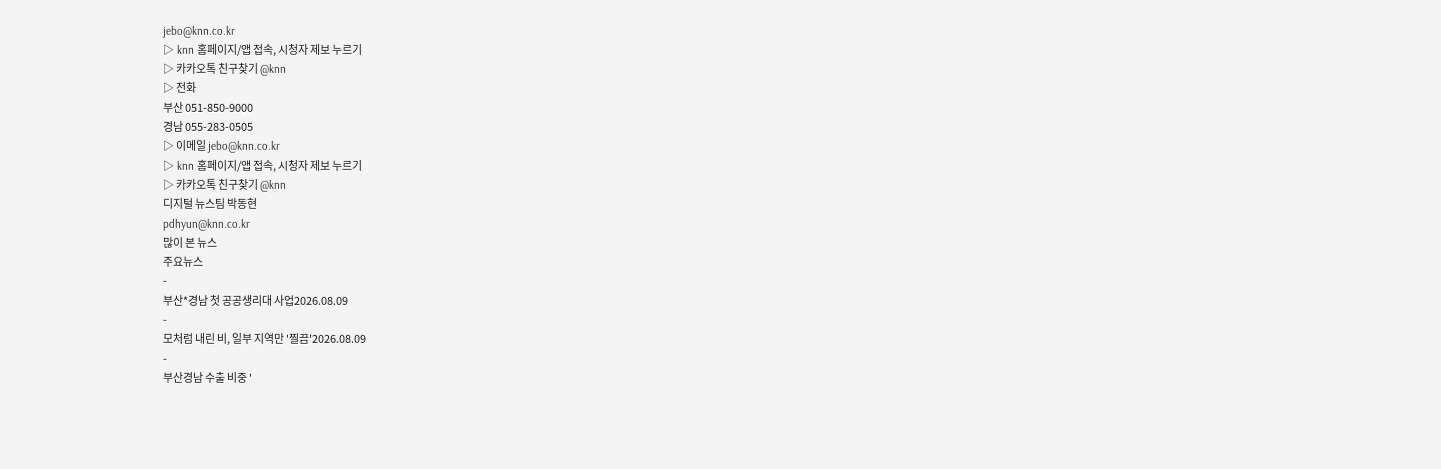jebo@knn.co.kr
▷ knn 홈페이지/앱 접속, 시청자 제보 누르기
▷ 카카오톡 친구찾기 @knn
▷ 전화
부산 051-850-9000
경남 055-283-0505
▷ 이메일 jebo@knn.co.kr
▷ knn 홈페이지/앱 접속, 시청자 제보 누르기
▷ 카카오톡 친구찾기 @knn
디지털 뉴스팀 박동현
pdhyun@knn.co.kr
많이 본 뉴스
주요뉴스
-
부산*경남 첫 공공생리대 사업2026.08.09
-
모처럼 내린 비, 일부 지역만 '찔끔'2026.08.09
-
부산경남 수출 비중 '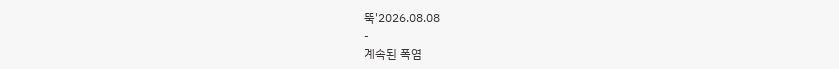뚝'2026.08.08
-
계속된 폭염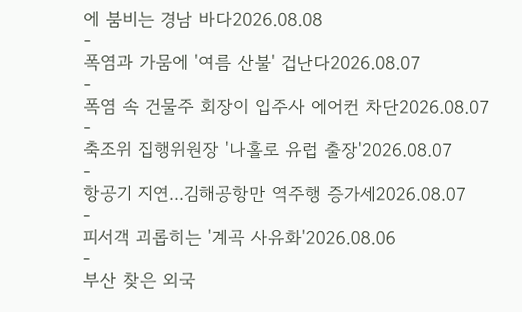에 붐비는 경남 바다2026.08.08
-
폭염과 가뭄에 '여름 산불' 겁난다2026.08.07
-
폭염 속 건물주 회장이 입주사 에어컨 차단2026.08.07
-
축조위 집행위원장 '나홀로 유럽 출장'2026.08.07
-
항공기 지연...김해공항만 역주행 증가세2026.08.07
-
피서객 괴롭히는 '계곡 사유화'2026.08.06
-
부산 찾은 외국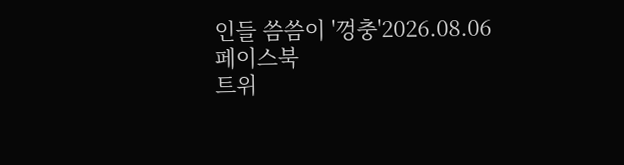인들 씀씀이 '껑충'2026.08.06
페이스북
트위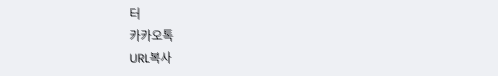터
카카오톡
URL복사